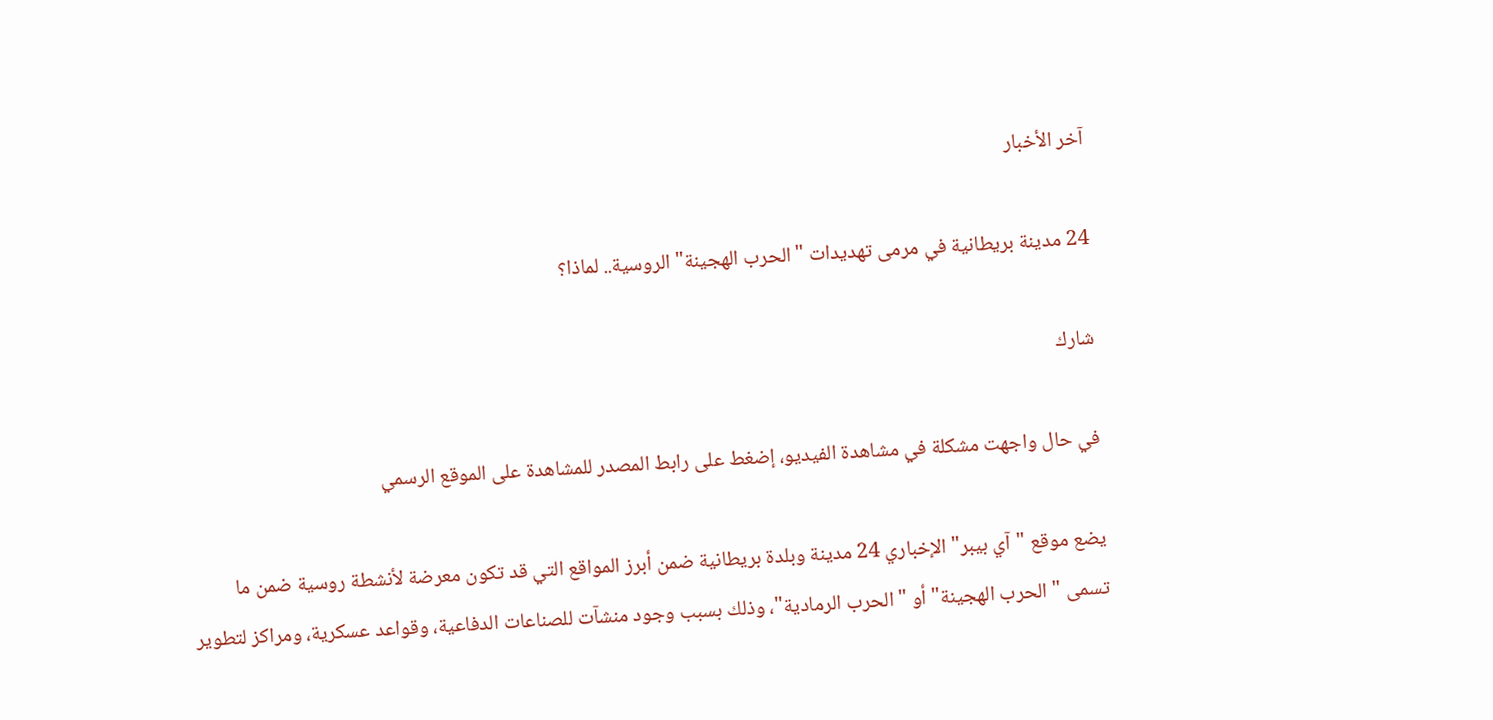آخر الأخبار

24 مدينة بريطانية في مرمى تهديدات "الحرب الهجينة" الروسية.. لماذا؟

شارك

في حال واجهت مشكلة في مشاهدة الفيديو، إضغط على رابط المصدر للمشاهدة على الموقع الرسمي

يضع موقع "آي بيبر" الإخباري 24 مدينة وبلدة بريطانية ضمن أبرز المواقع التي قد تكون معرضة لأنشطة روسية ضمن ما تسمى " الحرب الهجينة" أو "الحرب الرمادية"، وذلك بسبب وجود منشآت للصناعات الدفاعية، وقواعد عسكرية، ومراكز لتطوير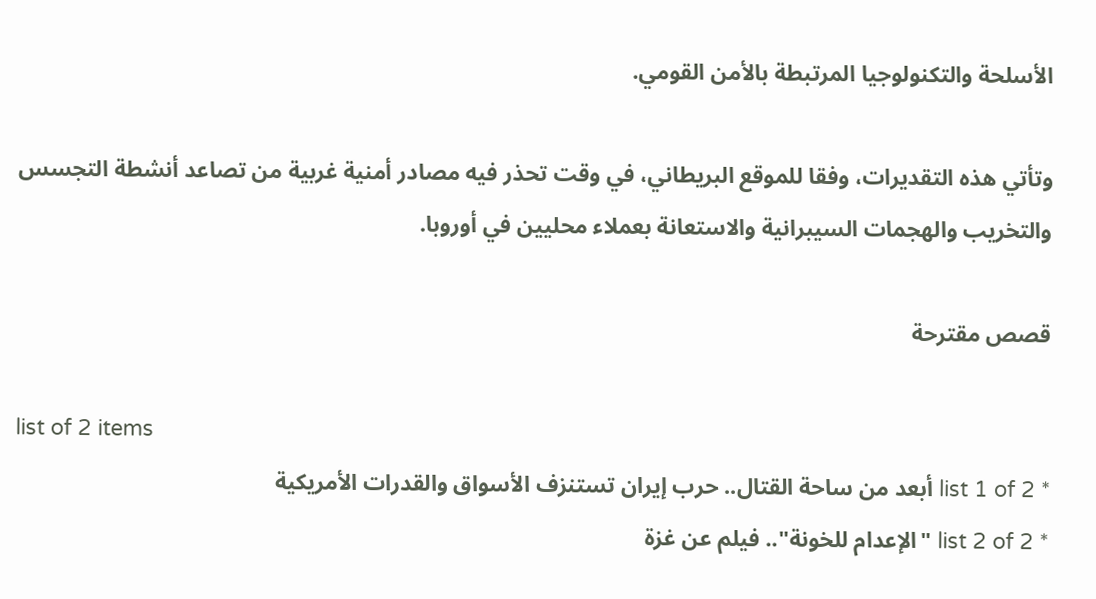الأسلحة والتكنولوجيا المرتبطة بالأمن القومي.

وتأتي هذه التقديرات، وفقا للموقع البريطاني، في وقت تحذر فيه مصادر أمنية غربية من تصاعد أنشطة التجسس والتخريب والهجمات السيبرانية والاستعانة بعملاء محليين في أوروبا.

قصص مقترحة

list of 2 items
* list 1 of 2 أبعد من ساحة القتال.. حرب إيران تستنزف الأسواق والقدرات الأمريكية
* list 2 of 2 "الإعدام للخونة".. فيلم عن غزة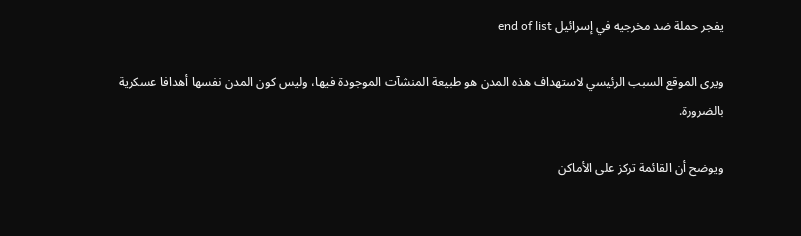يفجر حملة ضد مخرجيه في إسرائيل end of list

ويرى الموقع السبب الرئيسي لاستهداف هذه المدن هو طبيعة المنشآت الموجودة فيها، وليس كون المدن نفسها أهدافا عسكرية بالضرورة.

ويوضح أن القائمة تركز على الأماكن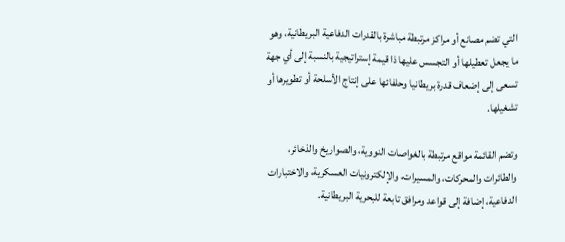التي تضم مصانع أو مراكز مرتبطة مباشرة بالقدرات الدفاعية البريطانية، وهو ما يجعل تعطيلها أو التجسس عليها ذا قيمة إستراتيجية بالنسبة إلى أي جهة تسعى إلى إضعاف قدرة بريطانيا وحلفائها على إنتاج الأسلحة أو تطويرها أو تشغيلها.

وتضم القائمة مواقع مرتبطة بالغواصات النووية، والصواريخ والذخائر، والطائرات والمحركات، والمسيرات، والإلكترونيات العسكرية، والاختبارات الدفاعية، إضافة إلى قواعد ومرافق تابعة للبحرية البريطانية.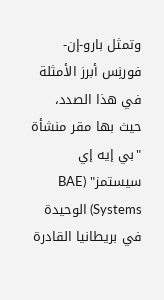وتمثل بارو-إن-فورنِس أبرز الأمثلة في هذا الصدد، حيث بها مقر منشأة "بي إيه إي سيستمز" (BAE Systems) الوحيدة في بريطانيا القادرة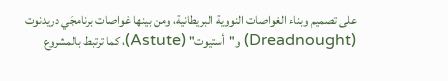على تصميم وبناء الغواصات النووية البريطانية، ومن بينها غواصات برنامجَي دريدنوت (Dreadnought) و"أستيوت" (Astute)، كما ترتبط بالمشروع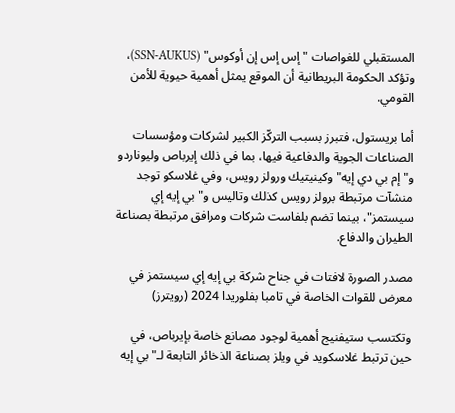المستقبلي للغواصات "إس إس إن أوكوس" (SSN-AUKUS)، وتؤكد الحكومة البريطانية أن الموقع يمثل أهمية حيوية للأمن القومي.

أما بريستول، فتبرز بسبب التركّز الكبير لشركات ومؤسسات الصناعات الجوية والدفاعية فيها، بما في ذلك إيرباص وليوناردو و"إم بي دي إيه" وكينيتيك ورولز رويس، وفي غلاسكو توجد منشآت مرتبطة برولز رويس كذلك وتاليس و"بي إيه إي سيستمز"، بينما تضم بلفاست شركات ومرافق مرتبطة بصناعة الطيران والدفاع.

مصدر الصورة لافتات في جناح شركة بي إيه إي سيستمز في معرض للقوات الخاصة في تامبا بفلوريدا 2024 (رويترز)

وتكتسب ستيفنيج أهمية لوجود مصانع خاصة بإيرباص، في حين ترتبط غلاسكويد في ويلز بصناعة الذخائر التابعة لـ"بي إيه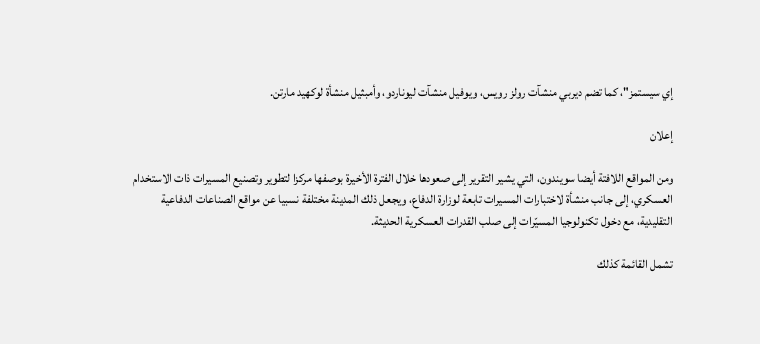إي سيستمز"، كما تضم ديربي منشآت رولز رويس، ويوفيل منشآت ليوناردو، وأمبثيل منشأة لوكهيد مارتن.

إعلان

ومن المواقع اللافتة أيضا سويندون، التي يشير التقرير إلى صعودها خلال الفترة الأخيرة بوصفها مركزا لتطوير وتصنيع المسيرات ذات الاستخدام العسكري، إلى جانب منشأة لاختبارات المسيرات تابعة لوزارة الدفاع، ويجعل ذلك المدينة مختلفة نسبيا عن مواقع الصناعات الدفاعية التقليدية، مع دخول تكنولوجيا المسيّرات إلى صلب القدرات العسكرية الحديثة.

تشمل القائمة كذلك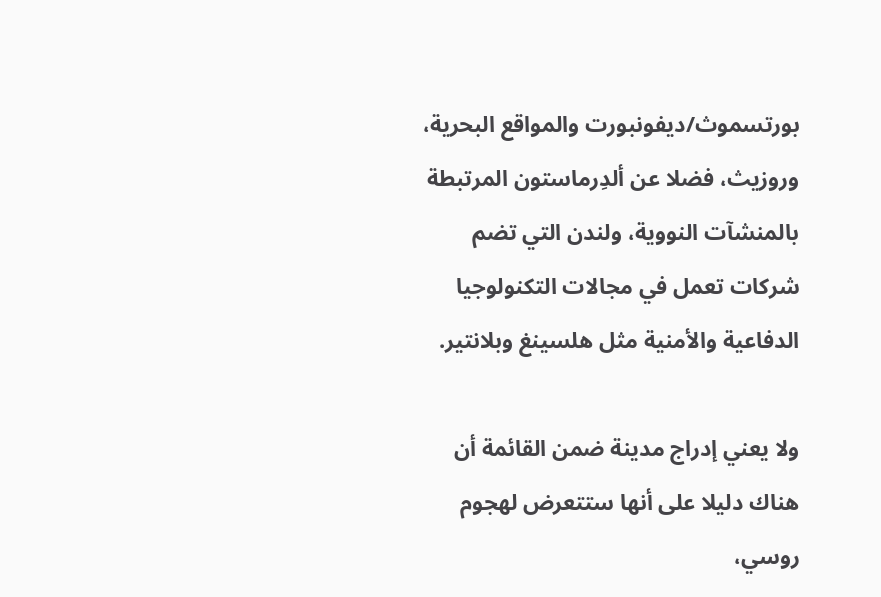بورتسموث/ديفونبورت والمواقع البحرية، وروزيث، فضلا عن ألدِرماستون المرتبطة بالمنشآت النووية، ولندن التي تضم شركات تعمل في مجالات التكنولوجيا الدفاعية والأمنية مثل هلسينغ وبلانتير.

ولا يعني إدراج مدينة ضمن القائمة أن هناك دليلا على أنها ستتعرض لهجوم روسي،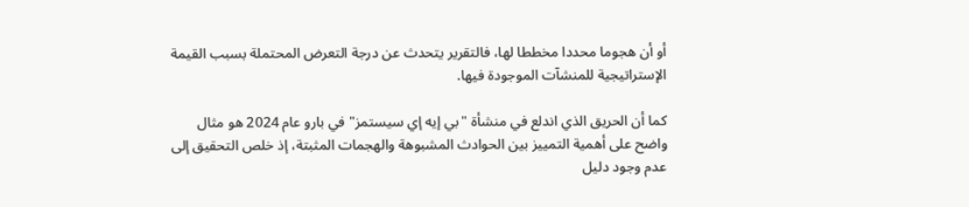أو أن هجوما محددا مخططا لها، فالتقرير يتحدث عن درجة التعرض المحتملة بسبب القيمة الإستراتيجية للمنشآت الموجودة فيها.

كما أن الحريق الذي اندلع في منشأة "بي إيه إي سيستمز" في بارو عام 2024 هو مثال واضح على أهمية التمييز بين الحوادث المشبوهة والهجمات المثبتة، إذ خلص التحقيق إلى عدم وجود دليل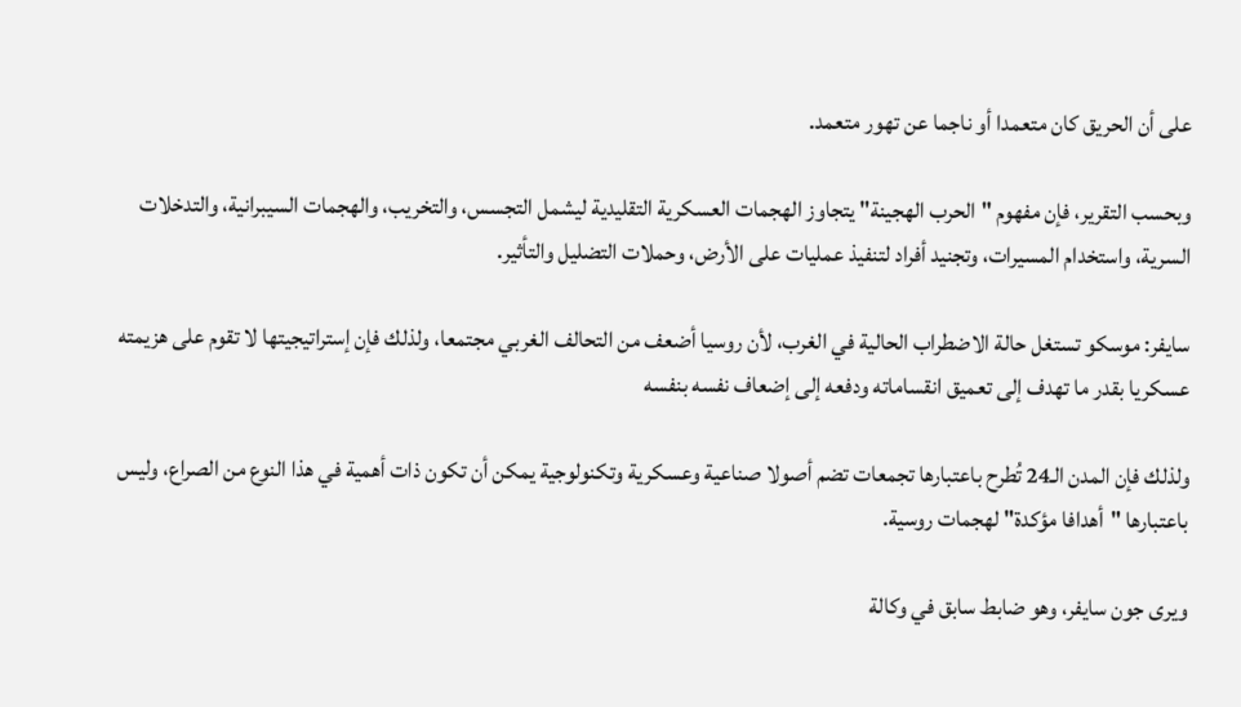على أن الحريق كان متعمدا أو ناجما عن تهور متعمد.

وبحسب التقرير، فإن مفهوم "الحرب الهجينة" يتجاوز الهجمات العسكرية التقليدية ليشمل التجسس، والتخريب، والهجمات السيبرانية، والتدخلات السرية، واستخدام المسيرات، وتجنيد أفراد لتنفيذ عمليات على الأرض، وحملات التضليل والتأثير.

سايفر: موسكو تستغل حالة الاضطراب الحالية في الغرب، لأن روسيا أضعف من التحالف الغربي مجتمعا، ولذلك فإن إستراتيجيتها لا تقوم على هزيمته عسكريا بقدر ما تهدف إلى تعميق انقساماته ودفعه إلى إضعاف نفسه بنفسه

ولذلك فإن المدن الـ24 تُطرح باعتبارها تجمعات تضم أصولا صناعية وعسكرية وتكنولوجية يمكن أن تكون ذات أهمية في هذا النوع من الصراع، وليس باعتبارها "أهدافا مؤكدة" لهجمات روسية.

ويرى جون سايفر، وهو ضابط سابق في وكالة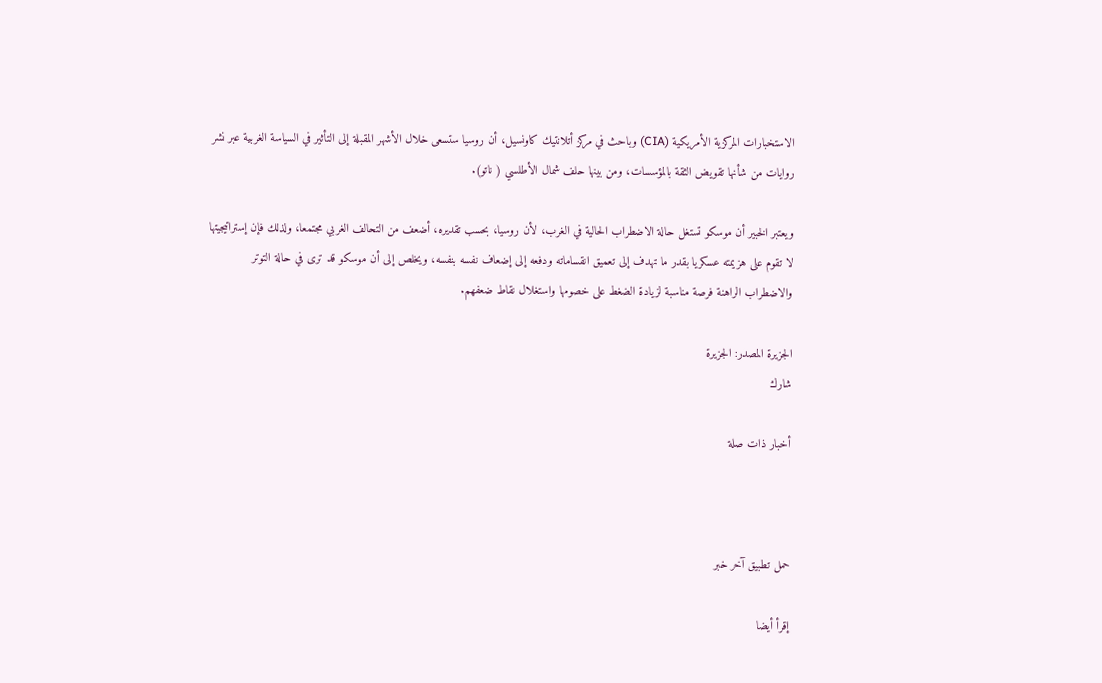الاستخبارات المركزية الأمريكية (CIA) وباحث في مركز أتلانتيك كاونسيل، أن روسيا ستسعى خلال الأشهر المقبلة إلى التأثير في السياسة الغربية عبر نشر روايات من شأنها تقويض الثقة بالمؤسسات، ومن بينها حلف شمال الأطلسي ( ناتو).

ويعتبر الخبير أن موسكو تستغل حالة الاضطراب الحالية في الغرب، لأن روسيا، بحسب تقديره، أضعف من التحالف الغربي مجتمعا، ولذلك فإن إستراتيجيتها لا تقوم على هزيمته عسكريا بقدر ما تهدف إلى تعميق انقساماته ودفعه إلى إضعاف نفسه بنفسه، ويخلص إلى أن موسكو قد ترى في حالة التوتر والاضطراب الراهنة فرصة مناسبة لزيادة الضغط على خصومها واستغلال نقاط ضعفهم.

الجزيرة المصدر: الجزيرة
شارك

أخبار ذات صلة



حمل تطبيق آخر خبر

إقرأ أيضا